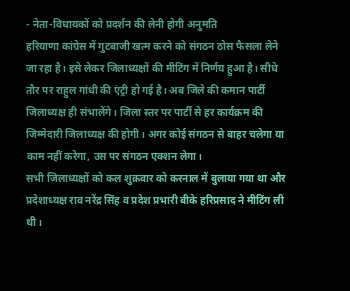- नेता-विधायकों को प्रदर्शन की लेनी होगी अनुमति
हरियाणा कांग्रेस में गुटबाजी खत्म करने को संगठन ठोस फैसला लेने जा रहा है। इसे लेकर जिलाध्यक्षों की मीटिंग में निर्णय हुआ है। सीधे तौर पर राहुल गांधी की एंट्री हो गई है। अब जिले की कमान पार्टी जिलाध्यक्ष ही संभालेंगे। जिला स्तर पर पार्टी से हर कार्यक्रम की जिम्मेदारी जिलाध्यक्ष की होगी। अगर कोई संगठन से बाहर चलेगा या काम नहीं करेगा, उस पर संगठन एक्शन लेगा।
सभी जिलाध्यक्षों को कल शुक्रवार को करनाल में बुलाया गया था और प्रदेशाध्यक्ष राव नरेंद्र सिंह व प्रदेश प्रभारी बीके हरिप्रसाद ने मीटिंग ली थी।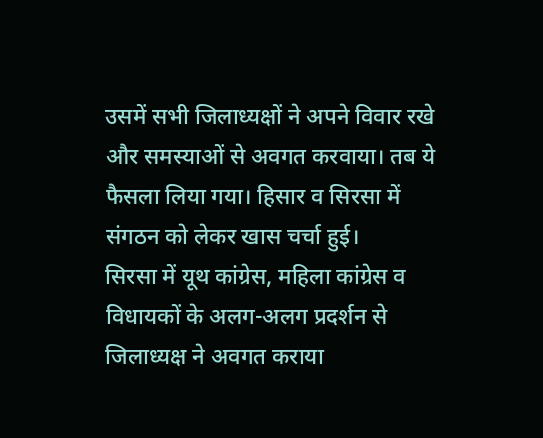उसमें सभी जिलाध्यक्षों ने अपने विवार रखे और समस्याओं से अवगत करवाया। तब ये फैसला लिया गया। हिसार व सिरसा में संगठन को लेकर खास चर्चा हुई।
सिरसा में यूथ कांग्रेस, महिला कांग्रेस व विधायकों के अलग-अलग प्रदर्शन से जिलाध्यक्ष ने अवगत कराया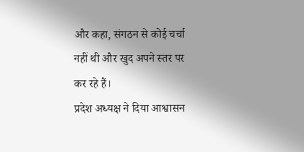और कहा, संगठन से कोई चर्चा नहीं थी और खुद अपने स्तर पर कर रहे हैं।
प्रदेश अध्यक्ष ने दिया आश्वासन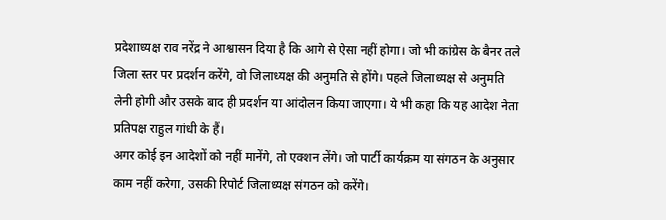प्रदेशाध्यक्ष राव नरेंद्र ने आश्वासन दिया है कि आगे से ऐसा नहीं होगा। जो भी कांग्रेस के बैनर तले जिला स्तर पर प्रदर्शन करेंगे, वो जिलाध्यक्ष की अनुमति से होंगे। पहले जिलाध्यक्ष से अनुमति लेनी होगी और उसके बाद ही प्रदर्शन या आंदोलन किया जाएगा। ये भी कहा कि यह आदेश नेता प्रतिपक्ष राहुल गांधी के हैं।
अगर कोई इन आदेशों को नहीं मानेंगे, तो एक्शन लेंगे। जो पार्टी कार्यक्रम या संगठन के अनुसार काम नहीं करेगा, उसकी रिपोर्ट जिलाध्यक्ष संगठन को करेंगे।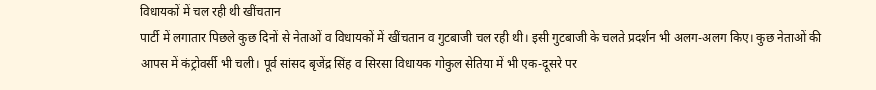विधायकों में चल रही थी खींचतान
पार्टी में लगातार पिछले कुछ दिनों से नेताओं व विधायकों में खींचतान व गुटबाजी चल रही थी। इसी गुटबाजी के चलते प्रदर्शन भी अलग-अलग किए। कुछ नेताओं की आपस में कंट्रोवर्सी भी चली। पूर्व सांसद बृजेंद्र सिंह व सिरसा विधायक गोकुल सेतिया में भी एक-दूसरे पर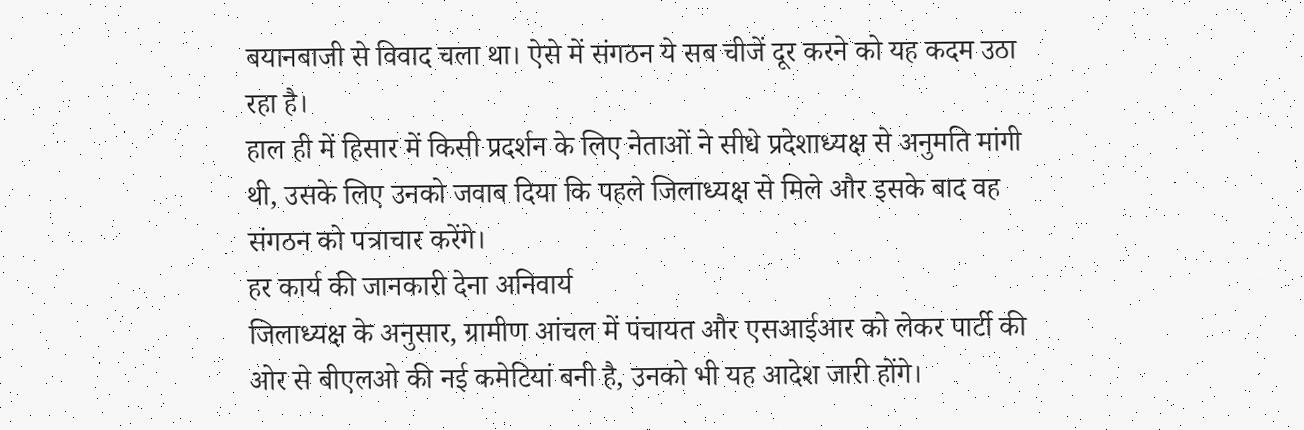बयानबाजी से विवाद चला था। ऐसे में संगठन ये सब चीजें दूर करने को यह कदम उठा रहा है।
हाल ही में हिसार में किसी प्रदर्शन के लिए नेताओं ने सीधे प्रदेशाध्यक्ष से अनुमति मांगी थी, उसके लिए उनको जवाब दिया कि पहले जिलाध्यक्ष से मिले और इसके बाद वह संगठन को पत्राचार करेंगे।
हर कार्य की जानकारी देना अनिवार्य
जिलाध्यक्ष के अनुसार, ग्रामीण आंचल में पंचायत और एसआईआर को लेकर पार्टी की ओर से बीएलओ की नई कमेटियां बनी है, उनको भी यह आदेश जारी होंगे।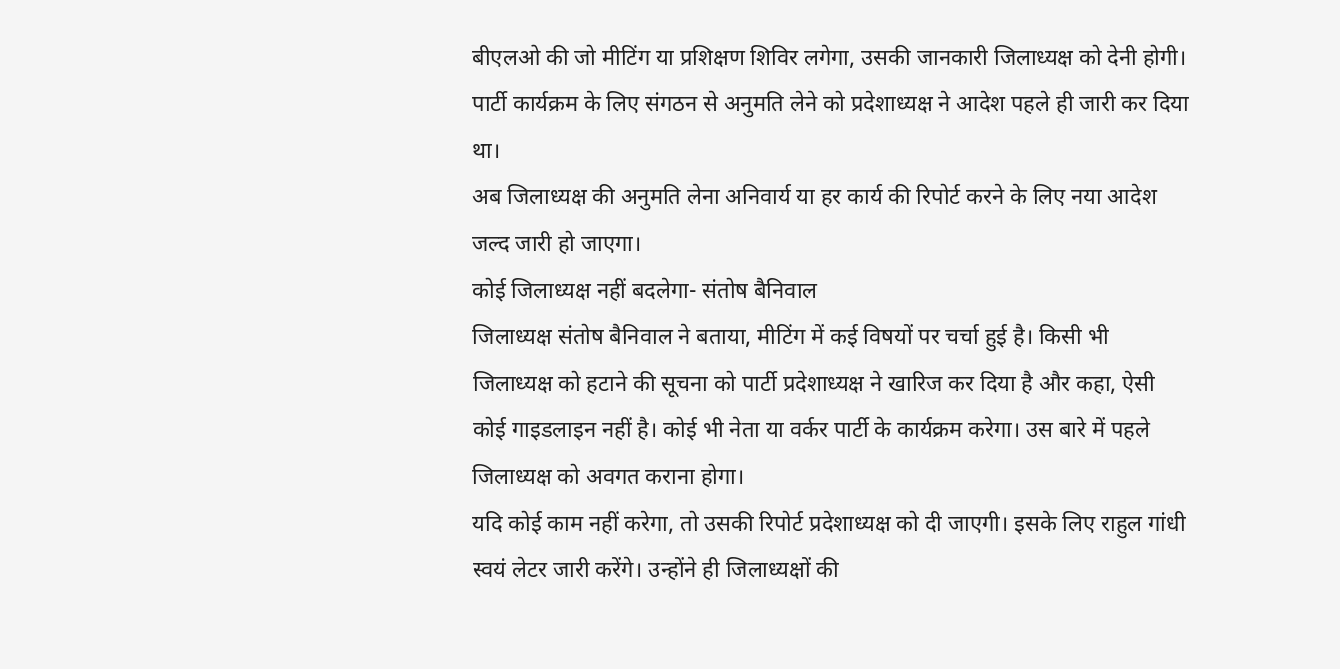बीएलओ की जो मीटिंग या प्रशिक्षण शिविर लगेगा, उसकी जानकारी जिलाध्यक्ष को देनी होगी। पार्टी कार्यक्रम के लिए संगठन से अनुमति लेने को प्रदेशाध्यक्ष ने आदेश पहले ही जारी कर दिया था।
अब जिलाध्यक्ष की अनुमति लेना अनिवार्य या हर कार्य की रिपोर्ट करने के लिए नया आदेश जल्द जारी हो जाएगा।
कोई जिलाध्यक्ष नहीं बदलेगा- संतोष बैनिवाल
जिलाध्यक्ष संतोष बैनिवाल ने बताया, मीटिंग में कई विषयों पर चर्चा हुई है। किसी भी जिलाध्यक्ष को हटाने की सूचना को पार्टी प्रदेशाध्यक्ष ने खारिज कर दिया है और कहा, ऐसी कोई गाइडलाइन नहीं है। कोई भी नेता या वर्कर पार्टी के कार्यक्रम करेगा। उस बारे में पहले जिलाध्यक्ष को अवगत कराना होगा।
यदि कोई काम नहीं करेगा, तो उसकी रिपोर्ट प्रदेशाध्यक्ष को दी जाएगी। इसके लिए राहुल गांधी स्वयं लेटर जारी करेंगे। उन्होंने ही जिलाध्यक्षों की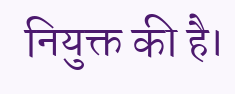नियुक्त की है।